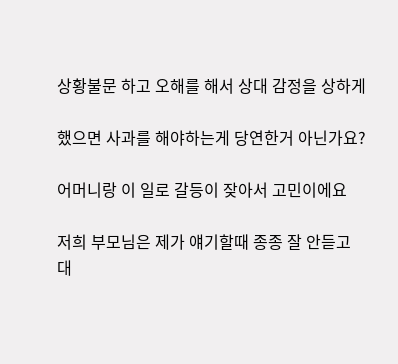상황불문 하고 오해를 해서 상대 감정을 상하게

했으면 사과를 해야하는게 당연한거 아닌가요?

어머니랑 이 일로 갈등이 잦아서 고민이에요

저희 부모님은 제가 얘기할때 종종 잘 안듣고 대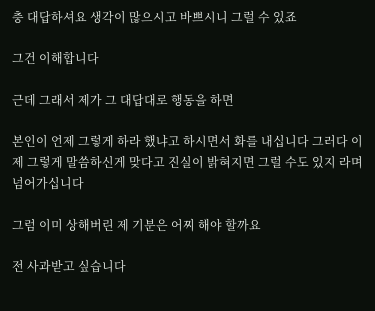충 대답하셔요 생각이 많으시고 바쁘시니 그럴 수 있죠

그건 이해합니다

근데 그래서 제가 그 대답대로 행동을 하면

본인이 언제 그렇게 하라 했냐고 하시면서 화를 내십니다 그러다 이제 그렇게 말씀하신게 맞다고 진실이 밝혀지면 그럴 수도 있지 라며 넘어가십니다

그럼 이미 상해버린 제 기분은 어찌 해야 할까요

전 사과받고 싶습니다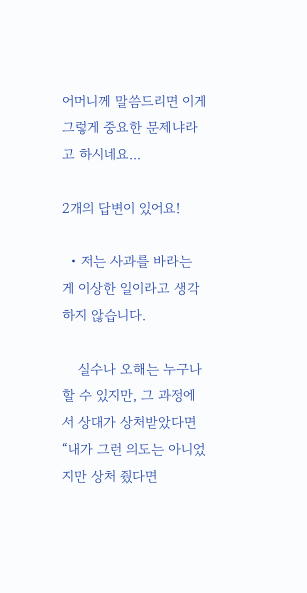어머니께 말씀드리면 이게 그렇게 중요한 문제냐라고 하시네요...

2개의 답변이 있어요!

  • 저는 사과를 바라는 게 이상한 일이라고 생각하지 않습니다.

    실수나 오해는 누구나 할 수 있지만, 그 과정에서 상대가 상처받았다면 “내가 그런 의도는 아니었지만 상처 줬다면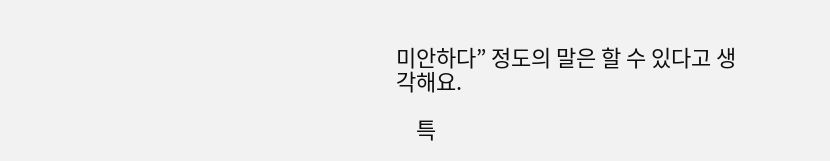미안하다” 정도의 말은 할 수 있다고 생각해요.

    특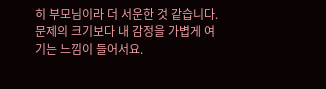히 부모님이라 더 서운한 것 같습니다. 문제의 크기보다 내 감정을 가볍게 여기는 느낌이 들어서요.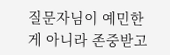질문자님이 예민한 게 아니라 존중받고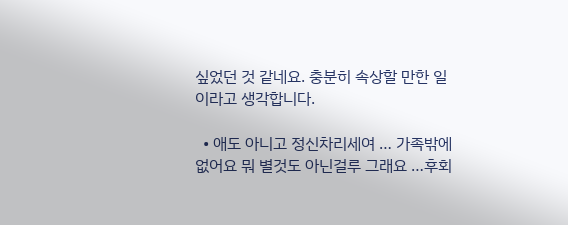싶었던 것 같네요. 충분히 속상할 만한 일이라고 생각합니다.

  • 애도 아니고 정신차리세여 … 가족밖에 없어요 뭐 별것도 아닌걸루 그래요 …후회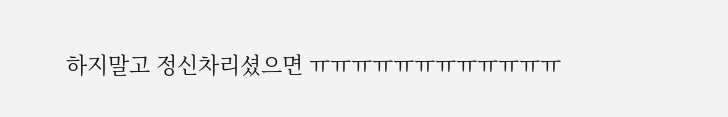하지말고 정신차리셨으면 ㅠㅠㅠㅠㅠㅠㅠㅠㅠㅠㅠㅠ